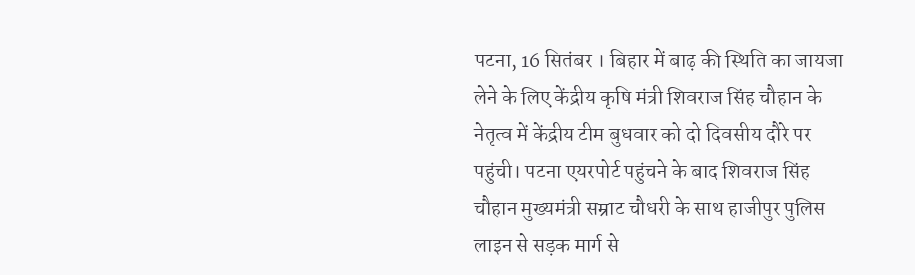पटना, 16 सितंबर । बिहार में बाढ़ की स्थिति का जायजा लेने के लिए केंद्रीय कृषि मंत्री शिवराज सिंह चौहान के नेतृत्व में केंद्रीय टीम बुधवार को दो दिवसीय दौरे पर पहुंची। पटना एयरपोर्ट पहुंचने के बाद शिवराज सिंह चौहान मुख्यमंत्री सम्राट चौधरी के साथ हाजीपुर पुलिस लाइन से सड़क मार्ग से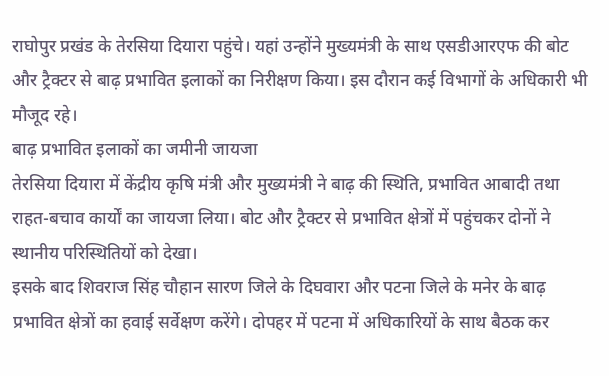राघोपुर प्रखंड के तेरसिया दियारा पहुंचे। यहां उन्होंने मुख्यमंत्री के साथ एसडीआरएफ की बोट और ट्रैक्टर से बाढ़ प्रभावित इलाकों का निरीक्षण किया। इस दौरान कई विभागों के अधिकारी भी मौजूद रहे।
बाढ़ प्रभावित इलाकों का जमीनी जायजा
तेरसिया दियारा में केंद्रीय कृषि मंत्री और मुख्यमंत्री ने बाढ़ की स्थिति, प्रभावित आबादी तथा राहत-बचाव कार्यों का जायजा लिया। बोट और ट्रैक्टर से प्रभावित क्षेत्रों में पहुंचकर दोनों ने स्थानीय परिस्थितियों को देखा।
इसके बाद शिवराज सिंह चौहान सारण जिले के दिघवारा और पटना जिले के मनेर के बाढ़ प्रभावित क्षेत्रों का हवाई सर्वेक्षण करेंगे। दोपहर में पटना में अधिकारियों के साथ बैठक कर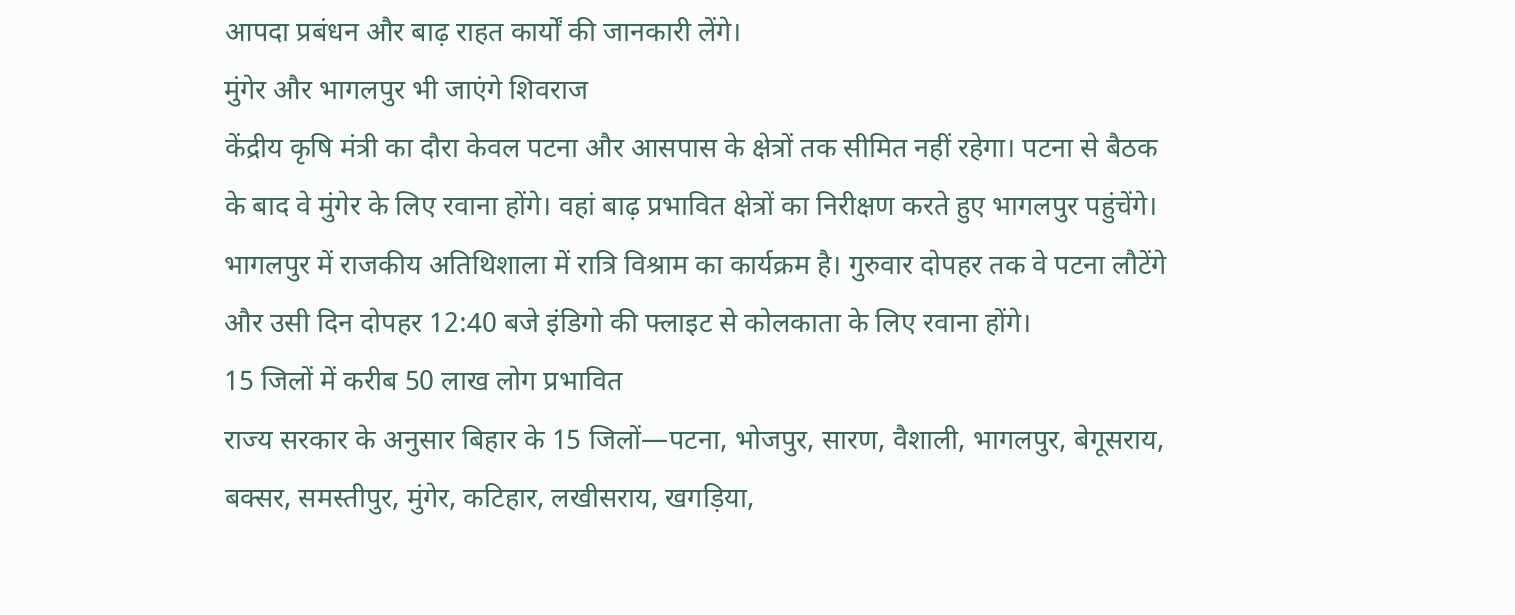आपदा प्रबंधन और बाढ़ राहत कार्यों की जानकारी लेंगे।
मुंगेर और भागलपुर भी जाएंगे शिवराज
केंद्रीय कृषि मंत्री का दौरा केवल पटना और आसपास के क्षेत्रों तक सीमित नहीं रहेगा। पटना से बैठक के बाद वे मुंगेर के लिए रवाना होंगे। वहां बाढ़ प्रभावित क्षेत्रों का निरीक्षण करते हुए भागलपुर पहुंचेंगे।
भागलपुर में राजकीय अतिथिशाला में रात्रि विश्राम का कार्यक्रम है। गुरुवार दोपहर तक वे पटना लौटेंगे और उसी दिन दोपहर 12:40 बजे इंडिगो की फ्लाइट से कोलकाता के लिए रवाना होंगे।
15 जिलों में करीब 50 लाख लोग प्रभावित
राज्य सरकार के अनुसार बिहार के 15 जिलों—पटना, भोजपुर, सारण, वैशाली, भागलपुर, बेगूसराय, बक्सर, समस्तीपुर, मुंगेर, कटिहार, लखीसराय, खगड़िया,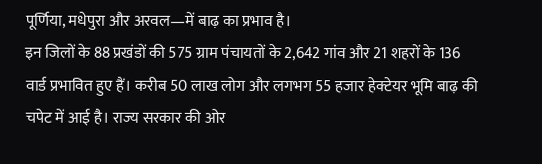पूर्णिया, मधेपुरा और अरवल—में बाढ़ का प्रभाव है।
इन जिलों के 88 प्रखंडों की 575 ग्राम पंचायतों के 2,642 गांव और 21 शहरों के 136 वार्ड प्रभावित हुए हैं। करीब 50 लाख लोग और लगभग 55 हजार हेक्टेयर भूमि बाढ़ की चपेट में आई है। राज्य सरकार की ओर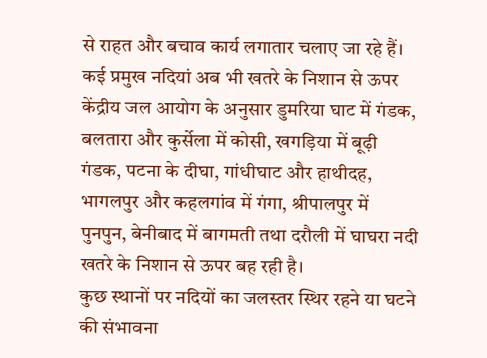से राहत और बचाव कार्य लगातार चलाए जा रहे हैं।
कई प्रमुख नदियां अब भी खतरे के निशान से ऊपर
केंद्रीय जल आयोग के अनुसार डुमरिया घाट में गंडक, बलतारा और कुर्सेला में कोसी, खगड़िया में बूढ़ी गंडक, पटना के दीघा, गांधीघाट और हाथीदह, भागलपुर और कहलगांव में गंगा, श्रीपालपुर में पुनपुन, बेनीबाद में बागमती तथा दरौली में घाघरा नदी खतरे के निशान से ऊपर बह रही है।
कुछ स्थानों पर नदियों का जलस्तर स्थिर रहने या घटने की संभावना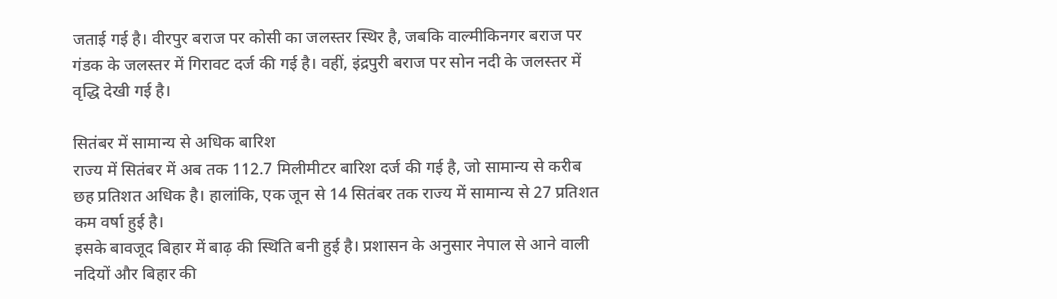जताई गई है। वीरपुर बराज पर कोसी का जलस्तर स्थिर है, जबकि वाल्मीकिनगर बराज पर गंडक के जलस्तर में गिरावट दर्ज की गई है। वहीं, इंद्रपुरी बराज पर सोन नदी के जलस्तर में वृद्धि देखी गई है।

सितंबर में सामान्य से अधिक बारिश
राज्य में सितंबर में अब तक 112.7 मिलीमीटर बारिश दर्ज की गई है, जो सामान्य से करीब छह प्रतिशत अधिक है। हालांकि, एक जून से 14 सितंबर तक राज्य में सामान्य से 27 प्रतिशत कम वर्षा हुई है।
इसके बावजूद बिहार में बाढ़ की स्थिति बनी हुई है। प्रशासन के अनुसार नेपाल से आने वाली नदियों और बिहार की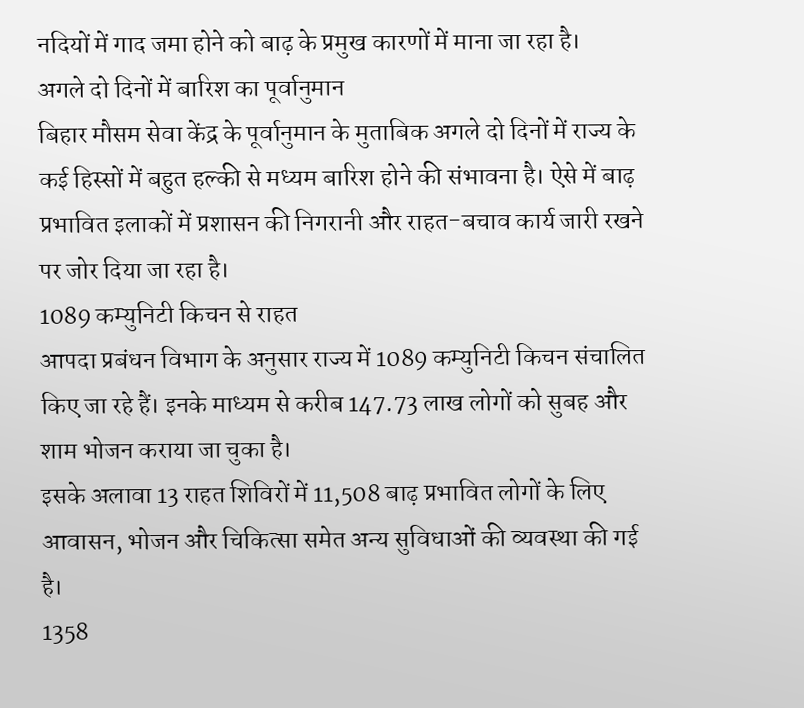नदियों में गाद जमा होने को बाढ़ के प्रमुख कारणों में माना जा रहा है।
अगले दो दिनों में बारिश का पूर्वानुमान
बिहार मौसम सेवा केंद्र के पूर्वानुमान के मुताबिक अगले दो दिनों में राज्य के कई हिस्सों में बहुत हल्की से मध्यम बारिश होने की संभावना है। ऐसे में बाढ़ प्रभावित इलाकों में प्रशासन की निगरानी और राहत-बचाव कार्य जारी रखने पर जोर दिया जा रहा है।
1089 कम्युनिटी किचन से राहत
आपदा प्रबंधन विभाग के अनुसार राज्य में 1089 कम्युनिटी किचन संचालित किए जा रहे हैं। इनके माध्यम से करीब 147.73 लाख लोगों को सुबह और शाम भोजन कराया जा चुका है।
इसके अलावा 13 राहत शिविरों में 11,508 बाढ़ प्रभावित लोगों के लिए आवासन, भोजन और चिकित्सा समेत अन्य सुविधाओं की व्यवस्था की गई है।
1358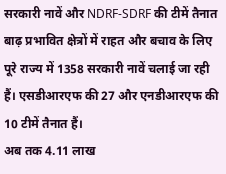सरकारी नावें और NDRF-SDRF की टीमें तैनात
बाढ़ प्रभावित क्षेत्रों में राहत और बचाव के लिए पूरे राज्य में 1358 सरकारी नावें चलाई जा रही हैं। एसडीआरएफ की 27 और एनडीआरएफ की 10 टीमें तैनात हैं।
अब तक 4.11 लाख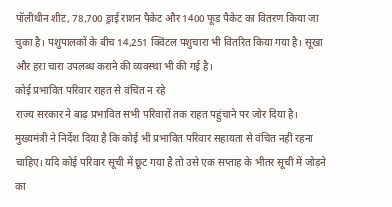पॉलीथीन शीट, 78,700 ड्राई राशन पैकेट और 1400 फूड पैकेट का वितरण किया जा चुका है। पशुपालकों के बीच 14,251 क्विंटल पशुचारा भी वितरित किया गया है। सूखा और हरा चारा उपलब्ध कराने की व्यवस्था भी की गई है।
कोई प्रभावित परिवार राहत से वंचित न रहे
राज्य सरकार ने बाढ़ प्रभावित सभी परिवारों तक राहत पहुंचाने पर जोर दिया है। मुख्यमंत्री ने निर्देश दिया है कि कोई भी प्रभावित परिवार सहायता से वंचित नहीं रहना चाहिए। यदि कोई परिवार सूची में छूट गया है तो उसे एक सप्ताह के भीतर सूची में जोड़ने का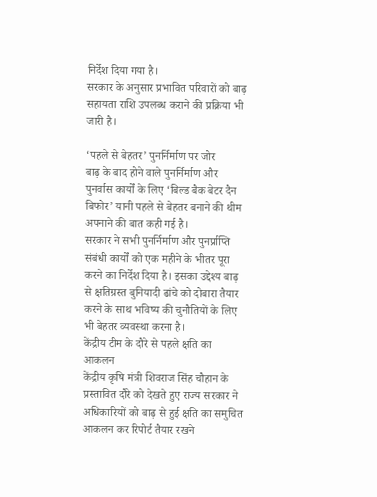निर्देश दिया गया है।
सरकार के अनुसार प्रभावित परिवारों को बाढ़ सहायता राशि उपलब्ध कराने की प्रक्रिया भी जारी है।

‘पहले से बेहतर’ पुनर्निर्माण पर जोर
बाढ़ के बाद होने वाले पुनर्निर्माण और पुनर्वास कार्यों के लिए ‘बिल्ड बैक बेटर दैन बिफोर’ यानी पहले से बेहतर बनाने की थीम अपनाने की बात कही गई है।
सरकार ने सभी पुनर्निर्माण और पुनर्प्राप्ति संबंधी कार्यों को एक महीने के भीतर पूरा करने का निर्देश दिया है। इसका उद्देश्य बाढ़ से क्षतिग्रस्त बुनियादी ढांचे को दोबारा तैयार करने के साथ भविष्य की चुनौतियों के लिए भी बेहतर व्यवस्था करना है।
केंद्रीय टीम के दौरे से पहले क्षति का आकलन
केंद्रीय कृषि मंत्री शिवराज सिंह चौहान के प्रस्तावित दौरे को देखते हुए राज्य सरकार ने अधिकारियों को बाढ़ से हुई क्षति का समुचित आकलन कर रिपोर्ट तैयार रखने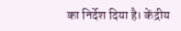का निर्देश दिया है। केंद्रीय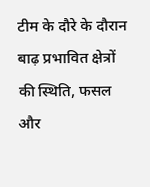टीम के दौरे के दौरान बाढ़ प्रभावित क्षेत्रों की स्थिति, फसल और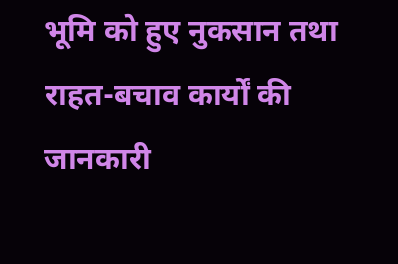भूमि को हुए नुकसान तथा राहत-बचाव कार्यों की जानकारी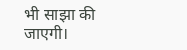भी साझा की जाएगी।